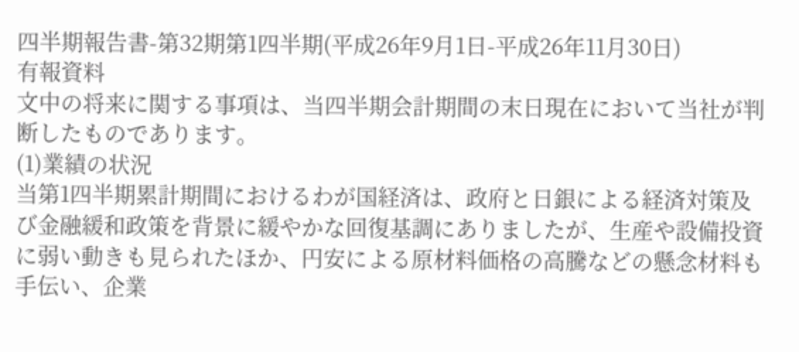四半期報告書-第32期第1四半期(平成26年9月1日-平成26年11月30日)
有報資料
文中の将来に関する事項は、当四半期会計期間の末日現在において当社が判断したものであります。
(1)業績の状況
当第1四半期累計期間におけるわが国経済は、政府と日銀による経済対策及び金融緩和政策を背景に緩やかな回復基調にありましたが、生産や設備投資に弱い動きも見られたほか、円安による原材料価格の高騰などの懸念材料も手伝い、企業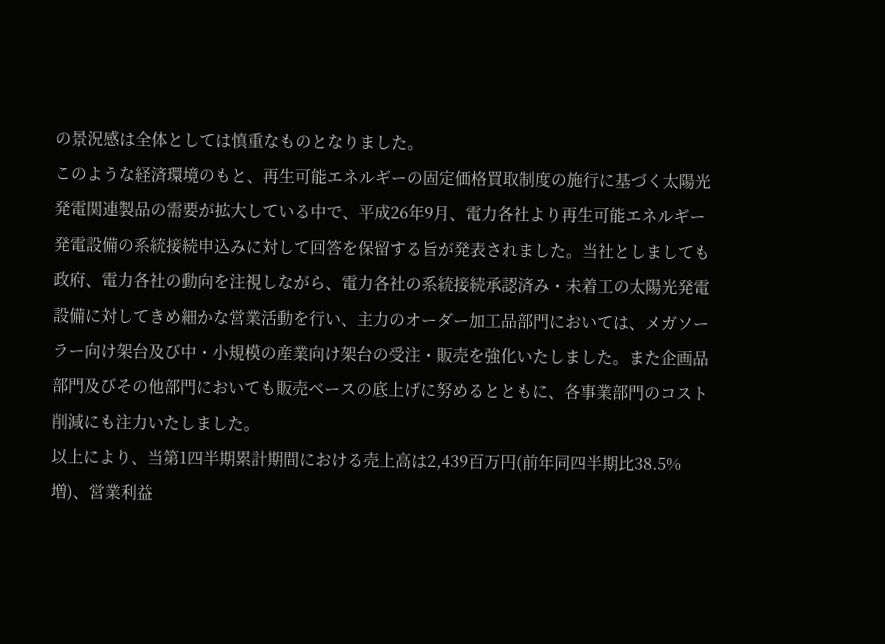の景況感は全体としては慎重なものとなりました。
このような経済環境のもと、再生可能エネルギーの固定価格買取制度の施行に基づく太陽光発電関連製品の需要が拡大している中で、平成26年9月、電力各社より再生可能エネルギー発電設備の系統接続申込みに対して回答を保留する旨が発表されました。当社としましても政府、電力各社の動向を注視しながら、電力各社の系統接続承認済み・未着工の太陽光発電設備に対してきめ細かな営業活動を行い、主力のオーダー加工品部門においては、メガソーラー向け架台及び中・小規模の産業向け架台の受注・販売を強化いたしました。また企画品部門及びその他部門においても販売ベースの底上げに努めるとともに、各事業部門のコスト削減にも注力いたしました。
以上により、当第1四半期累計期間における売上高は2,439百万円(前年同四半期比38.5%増)、営業利益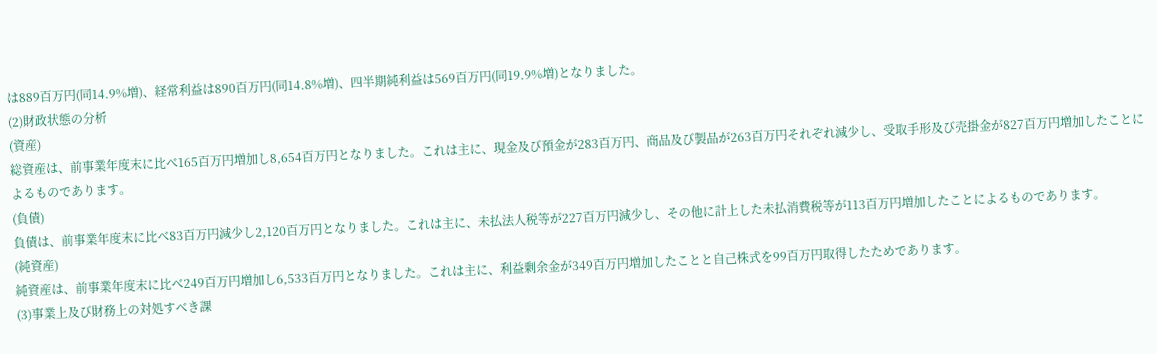は889百万円(同14.9%増)、経常利益は890百万円(同14.8%増)、四半期純利益は569百万円(同19.9%増)となりました。
(2)財政状態の分析
(資産)
総資産は、前事業年度末に比べ165百万円増加し8,654百万円となりました。これは主に、現金及び預金が283百万円、商品及び製品が263百万円それぞれ減少し、受取手形及び売掛金が827百万円増加したことによるものであります。
(負債)
負債は、前事業年度末に比べ83百万円減少し2,120百万円となりました。これは主に、未払法人税等が227百万円減少し、その他に計上した未払消費税等が113百万円増加したことによるものであります。
(純資産)
純資産は、前事業年度末に比べ249百万円増加し6,533百万円となりました。これは主に、利益剰余金が349百万円増加したことと自己株式を99百万円取得したためであります。
(3)事業上及び財務上の対処すべき課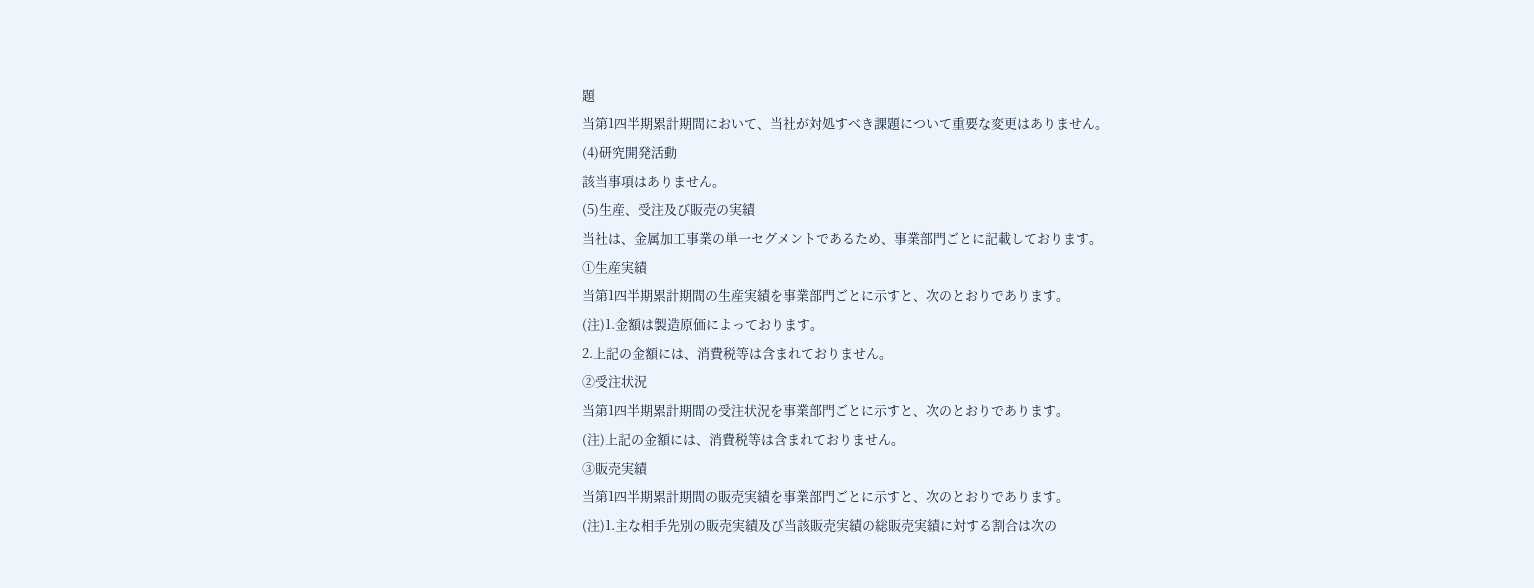題
当第1四半期累計期間において、当社が対処すべき課題について重要な変更はありません。
(4)研究開発活動
該当事項はありません。
(5)生産、受注及び販売の実績
当社は、金属加工事業の単一セグメントであるため、事業部門ごとに記載しております。
①生産実績
当第1四半期累計期間の生産実績を事業部門ごとに示すと、次のとおりであります。
(注)1.金額は製造原価によっております。
2.上記の金額には、消費税等は含まれておりません。
②受注状況
当第1四半期累計期間の受注状況を事業部門ごとに示すと、次のとおりであります。
(注)上記の金額には、消費税等は含まれておりません。
③販売実績
当第1四半期累計期間の販売実績を事業部門ごとに示すと、次のとおりであります。
(注)1.主な相手先別の販売実績及び当該販売実績の総販売実績に対する割合は次の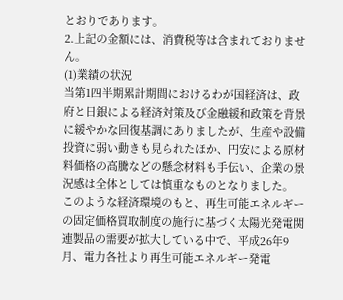とおりであります。
2.上記の金額には、消費税等は含まれておりません。
(1)業績の状況
当第1四半期累計期間におけるわが国経済は、政府と日銀による経済対策及び金融緩和政策を背景に緩やかな回復基調にありましたが、生産や設備投資に弱い動きも見られたほか、円安による原材料価格の高騰などの懸念材料も手伝い、企業の景況感は全体としては慎重なものとなりました。
このような経済環境のもと、再生可能エネルギーの固定価格買取制度の施行に基づく太陽光発電関連製品の需要が拡大している中で、平成26年9月、電力各社より再生可能エネルギー発電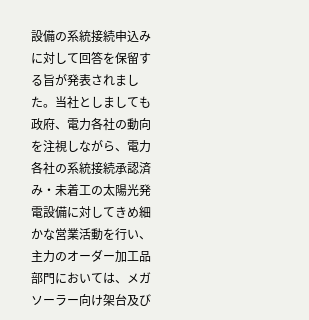設備の系統接続申込みに対して回答を保留する旨が発表されました。当社としましても政府、電力各社の動向を注視しながら、電力各社の系統接続承認済み・未着工の太陽光発電設備に対してきめ細かな営業活動を行い、主力のオーダー加工品部門においては、メガソーラー向け架台及び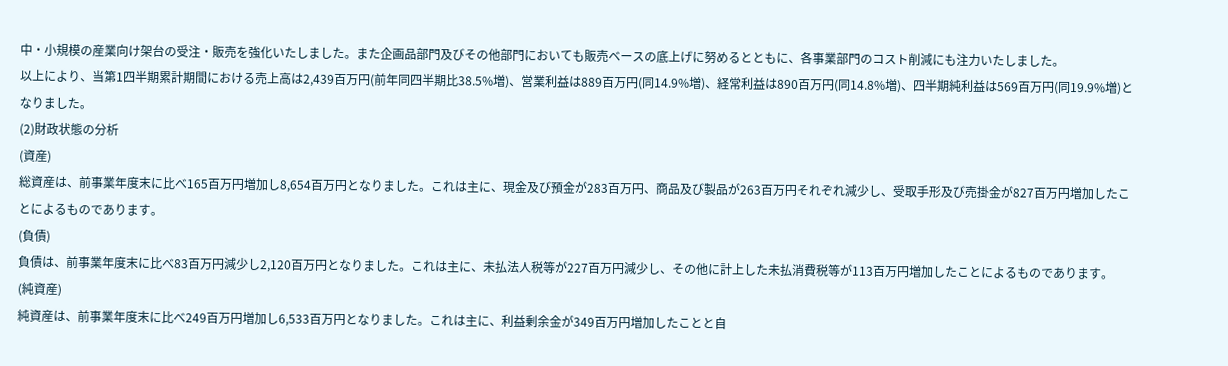中・小規模の産業向け架台の受注・販売を強化いたしました。また企画品部門及びその他部門においても販売ベースの底上げに努めるとともに、各事業部門のコスト削減にも注力いたしました。
以上により、当第1四半期累計期間における売上高は2,439百万円(前年同四半期比38.5%増)、営業利益は889百万円(同14.9%増)、経常利益は890百万円(同14.8%増)、四半期純利益は569百万円(同19.9%増)となりました。
(2)財政状態の分析
(資産)
総資産は、前事業年度末に比べ165百万円増加し8,654百万円となりました。これは主に、現金及び預金が283百万円、商品及び製品が263百万円それぞれ減少し、受取手形及び売掛金が827百万円増加したことによるものであります。
(負債)
負債は、前事業年度末に比べ83百万円減少し2,120百万円となりました。これは主に、未払法人税等が227百万円減少し、その他に計上した未払消費税等が113百万円増加したことによるものであります。
(純資産)
純資産は、前事業年度末に比べ249百万円増加し6,533百万円となりました。これは主に、利益剰余金が349百万円増加したことと自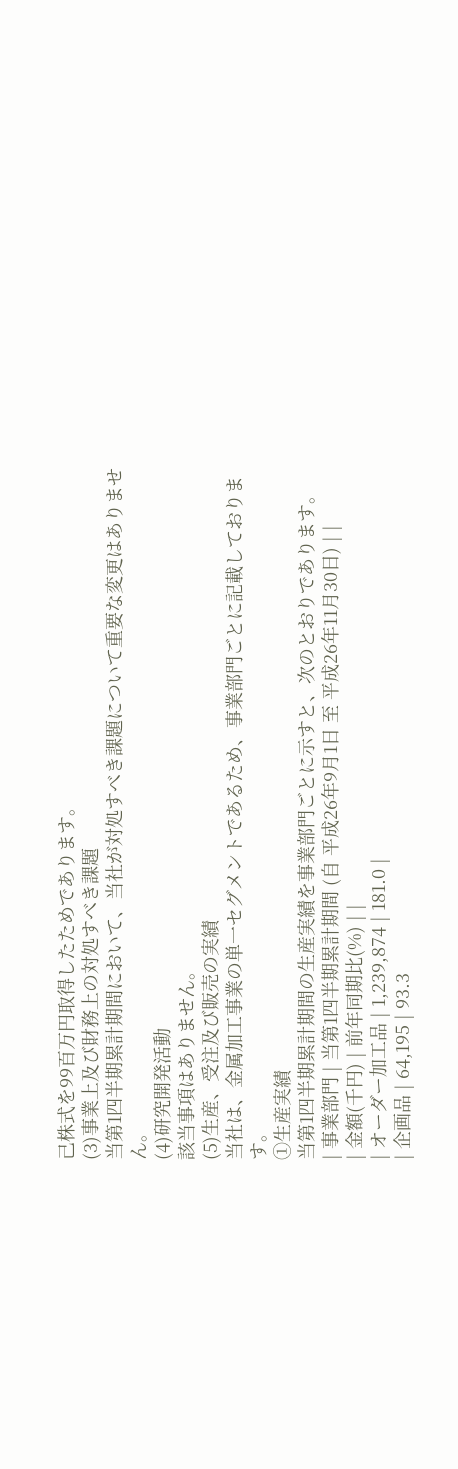己株式を99百万円取得したためであります。
(3)事業上及び財務上の対処すべき課題
当第1四半期累計期間において、当社が対処すべき課題について重要な変更はありません。
(4)研究開発活動
該当事項はありません。
(5)生産、受注及び販売の実績
当社は、金属加工事業の単一セグメントであるため、事業部門ごとに記載しております。
①生産実績
当第1四半期累計期間の生産実績を事業部門ごとに示すと、次のとおりであります。
| 事業部門 | 当第1四半期累計期間 (自 平成26年9月1日 至 平成26年11月30日) | |
| 金額(千円) | 前年同期比(%) | |
| オーダー加工品 | 1,239,874 | 181.0 |
| 企画品 | 64,195 | 93.3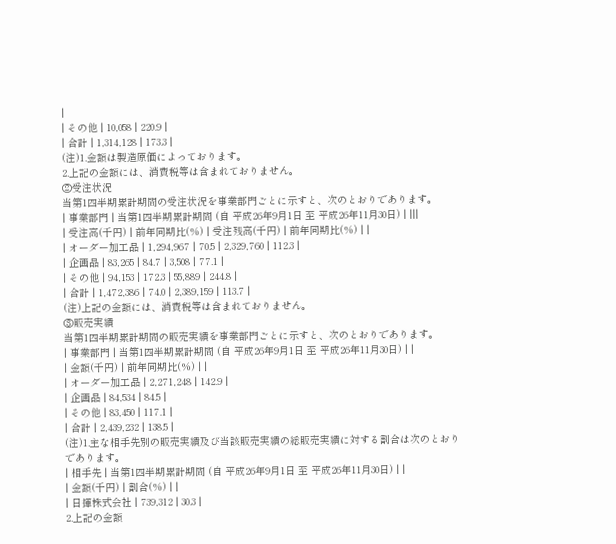|
| その他 | 10,058 | 220.9 |
| 合計 | 1,314,128 | 173.3 |
(注)1.金額は製造原価によっております。
2.上記の金額には、消費税等は含まれておりません。
②受注状況
当第1四半期累計期間の受注状況を事業部門ごとに示すと、次のとおりであります。
| 事業部門 | 当第1四半期累計期間 (自 平成26年9月1日 至 平成26年11月30日) | |||
| 受注高(千円) | 前年同期比(%) | 受注残高(千円) | 前年同期比(%) | |
| オーダー加工品 | 1,294,967 | 70.5 | 2,329,760 | 112.3 |
| 企画品 | 83,265 | 84.7 | 3,508 | 77.1 |
| その他 | 94,153 | 172.3 | 55,889 | 244.8 |
| 合計 | 1,472,386 | 74.0 | 2,389,159 | 113.7 |
(注)上記の金額には、消費税等は含まれておりません。
③販売実績
当第1四半期累計期間の販売実績を事業部門ごとに示すと、次のとおりであります。
| 事業部門 | 当第1四半期累計期間 (自 平成26年9月1日 至 平成26年11月30日) | |
| 金額(千円) | 前年同期比(%) | |
| オーダー加工品 | 2,271,248 | 142.9 |
| 企画品 | 84,534 | 84.5 |
| その他 | 83,450 | 117.1 |
| 合計 | 2,439,232 | 138.5 |
(注)1.主な相手先別の販売実績及び当該販売実績の総販売実績に対する割合は次のとおりであります。
| 相手先 | 当第1四半期累計期間 (自 平成26年9月1日 至 平成26年11月30日) | |
| 金額(千円) | 割合(%) | |
| 日揮株式会社 | 739,312 | 30.3 |
2.上記の金額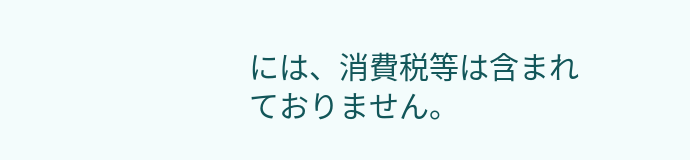には、消費税等は含まれておりません。